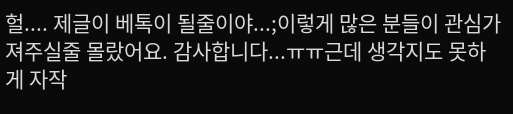헐.... 제글이 베톡이 될줄이야...;이렇게 많은 분들이 관심가져주실줄 몰랐어요. 감사합니다...ㅠㅠ근데 생각지도 못하게 자작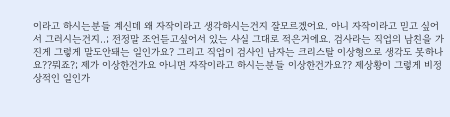이라고 하시는분들 계신데 왜 자작이라고 생각하시는건지 잘모르겠어요. 아니 자작이라고 믿고 싶어서 그러시는건지..; 전정말 조언듣고싶어서 있는 사실 그대로 적은거에요. 검사라는 직업의 남친을 가진게 그렇게 말도안돼는 일인가요? 그리고 직업이 검사인 남자는 크리스탈 이상형으로 생각도 못하나요??뭐죠?; 제가 이상한건가요 아니면 자작이라고 하시는분들 이상한건가요?? 제상황이 그렇게 비정상적인 일인가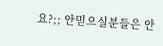요?;; 안믿으실분들은 안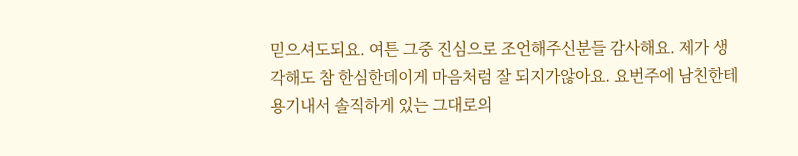믿으셔도되요. 여튼 그중 진심으로 조언해주신분들 감사해요. 제가 생각해도 참 한심한데이게 마음처럼 잘 되지가않아요. 요번주에 남친한테 용기내서 솔직하게 있는 그대로의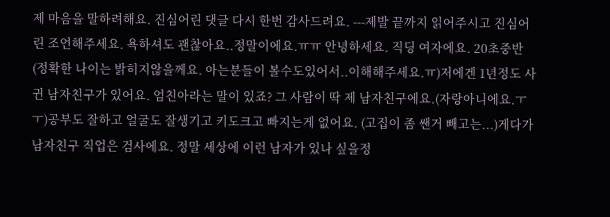제 마음을 말하려해요. 진심어린 댓글 다시 한번 감사드려요. ---제발 끝까지 읽어주시고 진심어린 조언해주세요. 욕하셔도 괜찮아요..정말이에요.ㅠㅠ 안녕하세요. 직딩 여자에요. 20초중반(정확한 나이는 밝히지않을께요. 아는분들이 볼수도있어서..이해해주세요.ㅠ)저에겐 1년정도 사귄 남자친구가 있어요. 엄친아라는 말이 있죠? 그 사람이 딱 제 남자친구에요.(자랑아니에요.ㅜㅜ)공부도 잘하고 얼굴도 잘생기고 키도크고 빠지는게 없어요. (고집이 좀 쌘거 빼고는...)게다가 남자친구 직업은 검사에요. 정말 세상에 이런 남자가 있나 싶을정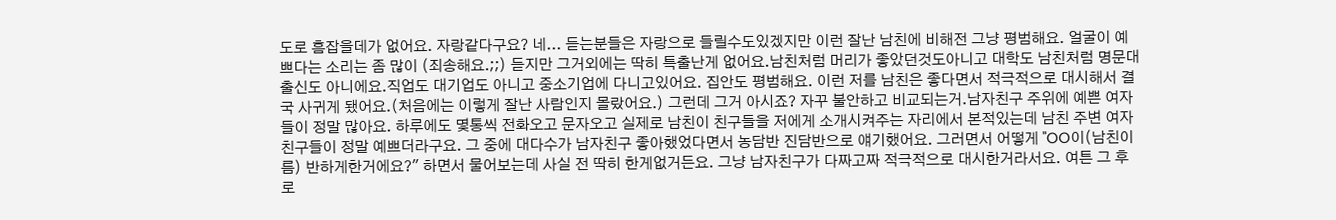도로 흠잡을데가 없어요. 자랑같다구요? 네... 듣는분들은 자랑으로 들릴수도있겠지만 이런 잘난 남친에 비해전 그냥 평범해요. 얼굴이 예쁘다는 소리는 좀 많이 (죄송해요.;;) 듣지만 그거외에는 딱히 특출난게 없어요.남친처럼 머리가 좋았던것도아니고 대학도 남친처럼 명문대출신도 아니에요.직업도 대기업도 아니고 중소기업에 다니고있어요. 집안도 평범해요. 이런 저를 남친은 좋다면서 적극적으로 대시해서 결국 사귀게 됐어요.(처음에는 이렇게 잘난 사람인지 몰랐어요.) 그런데 그거 아시죠? 자꾸 불안하고 비교되는거.남자친구 주위에 예쁜 여자들이 정말 많아요. 하루에도 몇통씩 전화오고 문자오고 실제로 남친이 친구들을 저에게 소개시켜주는 자리에서 본적있는데 남친 주변 여자친구들이 정말 예쁘더라구요. 그 중에 대다수가 남자친구 좋아했었다면서 농담반 진담반으로 얘기했어요. 그러면서 어떻게 "OO이(남친이름) 반하게한거에요?" 하면서 물어보는데 사실 전 딱히 한게없거든요. 그냥 남자친구가 다짜고짜 적극적으로 대시한거라서요. 여튼 그 후로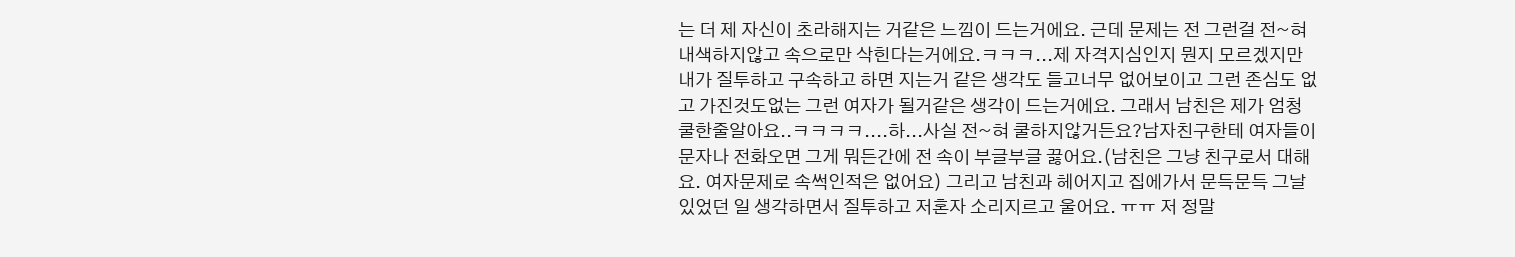는 더 제 자신이 초라해지는 거같은 느낌이 드는거에요. 근데 문제는 전 그런걸 전~혀 내색하지않고 속으로만 삭힌다는거에요.ㅋㅋㅋ...제 자격지심인지 뭔지 모르겠지만 내가 질투하고 구속하고 하면 지는거 같은 생각도 들고너무 없어보이고 그런 존심도 없고 가진것도없는 그런 여자가 될거같은 생각이 드는거에요. 그래서 남친은 제가 엄청 쿨한줄알아요..ㅋㅋㅋㅋ....하...사실 전~혀 쿨하지않거든요?남자친구한테 여자들이 문자나 전화오면 그게 뭐든간에 전 속이 부글부글 끓어요.(남친은 그냥 친구로서 대해요. 여자문제로 속썩인적은 없어요) 그리고 남친과 헤어지고 집에가서 문득문득 그날 있었던 일 생각하면서 질투하고 저혼자 소리지르고 울어요. ㅠㅠ 저 정말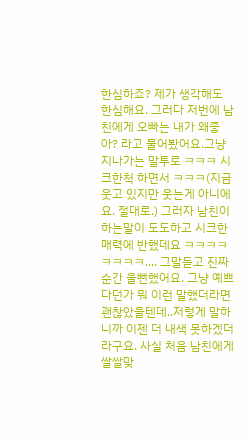한심하죠? 제가 생각해도 한심해요. 그러다 저번에 남친에게 오빠는 내가 왜좋아? 라고 물어봤어요.그냥 지나가는 말투로 ㅋㅋㅋ 시크한척 하면서 ㅋㅋㅋ(지금 웃고 있지만 웃는게 아니에요. 절대로.) 그러자 남친이 하는말이 도도하고 시크한매력에 반했데요 ㅋㅋㅋㅋㅋㅋㅋㅋ.... 그말듣고 진짜 순간 울뻔했어요. 그냥 예쁘다던가 뭐 이런 말했더라면 괜찮았을텐데..저렇게 말하니까 이젠 더 내색 못하겠더라구요. 사실 처음 남친에게 쌀쌀맞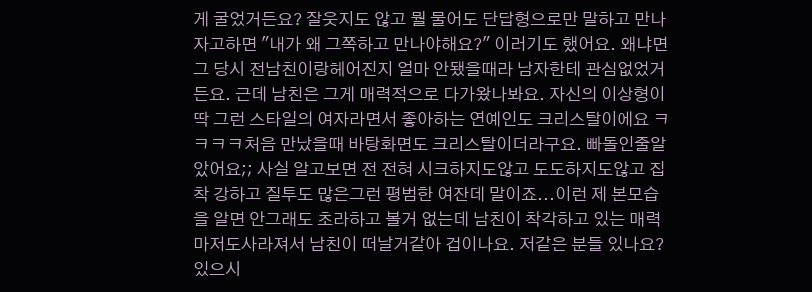게 굴었거든요? 잘웃지도 않고 뭘 물어도 단답형으로만 말하고 만나자고하면 "내가 왜 그쪽하고 만나야해요?" 이러기도 했어요. 왜냐면 그 당시 전남친이랑헤어진지 얼마 안됐을때라 남자한테 관심없었거든요. 근데 남친은 그게 매력적으로 다가왔나봐요. 자신의 이상형이 딱 그런 스타일의 여자라면서 좋아하는 연예인도 크리스탈이에요 ㅋㅋㅋㅋ처음 만났을때 바탕화면도 크리스탈이더라구요. 빠돌인줄알았어요;; 사실 알고보면 전 전혀 시크하지도않고 도도하지도않고 집착 강하고 질투도 많은그런 평범한 여잔데 말이죠...이런 제 본모습을 알면 안그래도 초라하고 볼거 없는데 남친이 착각하고 있는 매력마저도사라져서 남친이 떠날거같아 겁이나요. 저같은 분들 있나요? 있으시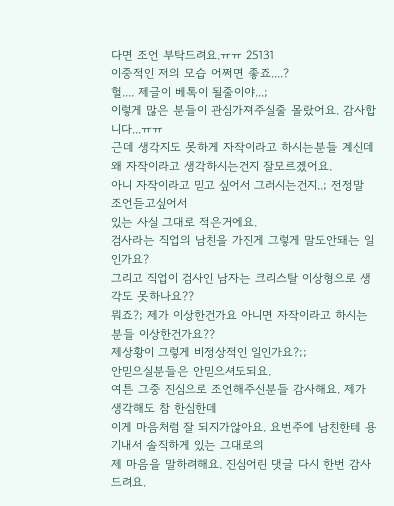다면 조언 부탁드려요.ㅠㅠ 25131
이중적인 저의 모습 어쩌면 좋죠....?
헐.... 제글이 베톡이 될줄이야...;
이렇게 많은 분들이 관심가져주실줄 몰랐어요. 감사합니다...ㅠㅠ
근데 생각지도 못하게 자작이라고 하시는분들 계신데
왜 자작이라고 생각하시는건지 잘모르겠어요.
아니 자작이라고 믿고 싶어서 그러시는건지..; 전정말 조언듣고싶어서
있는 사실 그대로 적은거에요.
검사라는 직업의 남친을 가진게 그렇게 말도안돼는 일인가요?
그리고 직업이 검사인 남자는 크리스탈 이상형으로 생각도 못하나요??
뭐죠?; 제가 이상한건가요 아니면 자작이라고 하시는분들 이상한건가요??
제상황이 그렇게 비정상적인 일인가요?;;
안믿으실분들은 안믿으셔도되요.
여튼 그중 진심으로 조언해주신분들 감사해요. 제가 생각해도 참 한심한데
이게 마음처럼 잘 되지가않아요. 요번주에 남친한테 용기내서 솔직하게 있는 그대로의
제 마음을 말하려해요. 진심어린 댓글 다시 한번 감사드려요.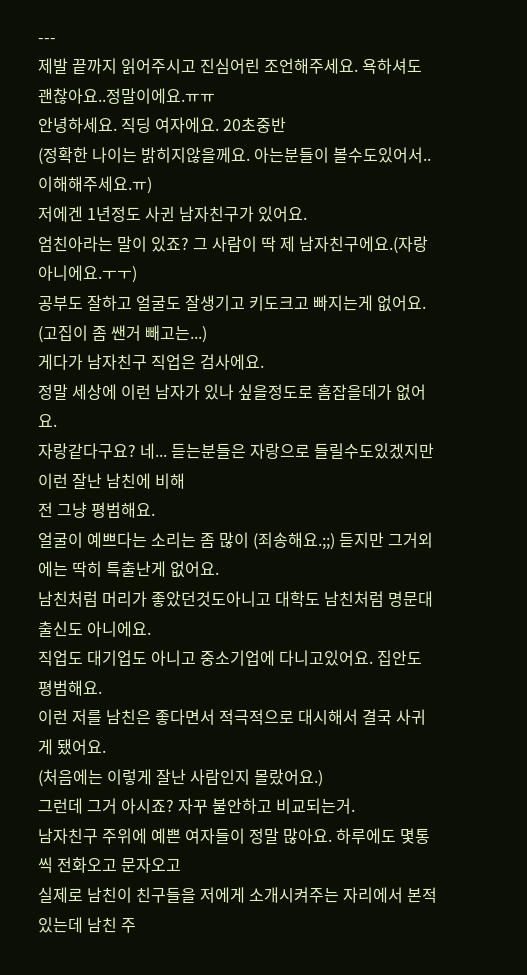---
제발 끝까지 읽어주시고 진심어린 조언해주세요. 욕하셔도 괜찮아요..정말이에요.ㅠㅠ
안녕하세요. 직딩 여자에요. 20초중반
(정확한 나이는 밝히지않을께요. 아는분들이 볼수도있어서..이해해주세요.ㅠ)
저에겐 1년정도 사귄 남자친구가 있어요.
엄친아라는 말이 있죠? 그 사람이 딱 제 남자친구에요.(자랑아니에요.ㅜㅜ)
공부도 잘하고 얼굴도 잘생기고 키도크고 빠지는게 없어요. (고집이 좀 쌘거 빼고는...)
게다가 남자친구 직업은 검사에요.
정말 세상에 이런 남자가 있나 싶을정도로 흠잡을데가 없어요.
자랑같다구요? 네... 듣는분들은 자랑으로 들릴수도있겠지만 이런 잘난 남친에 비해
전 그냥 평범해요.
얼굴이 예쁘다는 소리는 좀 많이 (죄송해요.;;) 듣지만 그거외에는 딱히 특출난게 없어요.
남친처럼 머리가 좋았던것도아니고 대학도 남친처럼 명문대출신도 아니에요.
직업도 대기업도 아니고 중소기업에 다니고있어요. 집안도 평범해요.
이런 저를 남친은 좋다면서 적극적으로 대시해서 결국 사귀게 됐어요.
(처음에는 이렇게 잘난 사람인지 몰랐어요.)
그런데 그거 아시죠? 자꾸 불안하고 비교되는거.
남자친구 주위에 예쁜 여자들이 정말 많아요. 하루에도 몇통씩 전화오고 문자오고
실제로 남친이 친구들을 저에게 소개시켜주는 자리에서 본적있는데 남친 주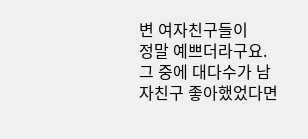변 여자친구들이
정말 예쁘더라구요. 그 중에 대다수가 남자친구 좋아했었다면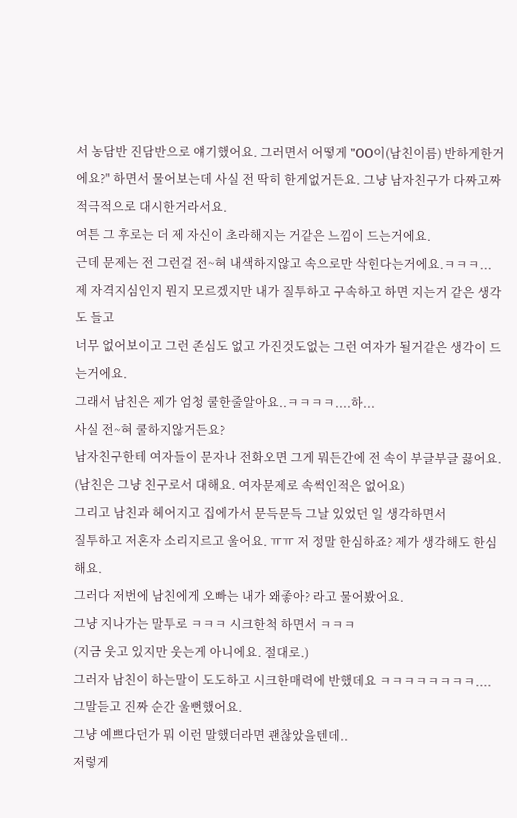서 농담반 진담반으로 얘기했어요. 그러면서 어떻게 "OO이(남친이름) 반하게한거에요?" 하면서 물어보는데 사실 전 딱히 한게없거든요. 그냥 남자친구가 다짜고짜 적극적으로 대시한거라서요.
여튼 그 후로는 더 제 자신이 초라해지는 거같은 느낌이 드는거에요.
근데 문제는 전 그런걸 전~혀 내색하지않고 속으로만 삭힌다는거에요.ㅋㅋㅋ...
제 자격지심인지 뭔지 모르겠지만 내가 질투하고 구속하고 하면 지는거 같은 생각도 들고
너무 없어보이고 그런 존심도 없고 가진것도없는 그런 여자가 될거같은 생각이 드는거에요.
그래서 남친은 제가 엄청 쿨한줄알아요..ㅋㅋㅋㅋ....하...
사실 전~혀 쿨하지않거든요?
남자친구한테 여자들이 문자나 전화오면 그게 뭐든간에 전 속이 부글부글 끓어요.
(남친은 그냥 친구로서 대해요. 여자문제로 속썩인적은 없어요)
그리고 남친과 헤어지고 집에가서 문득문득 그날 있었던 일 생각하면서
질투하고 저혼자 소리지르고 울어요. ㅠㅠ 저 정말 한심하죠? 제가 생각해도 한심해요.
그러다 저번에 남친에게 오빠는 내가 왜좋아? 라고 물어봤어요.
그냥 지나가는 말투로 ㅋㅋㅋ 시크한척 하면서 ㅋㅋㅋ
(지금 웃고 있지만 웃는게 아니에요. 절대로.)
그러자 남친이 하는말이 도도하고 시크한매력에 반했데요 ㅋㅋㅋㅋㅋㅋㅋㅋ....
그말듣고 진짜 순간 울뻔했어요.
그냥 예쁘다던가 뭐 이런 말했더라면 괜찮았을텐데..
저렇게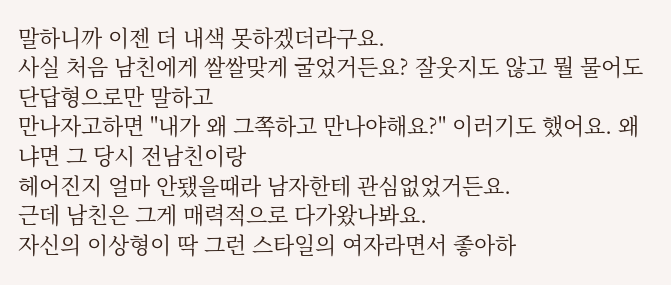말하니까 이젠 더 내색 못하겠더라구요.
사실 처음 남친에게 쌀쌀맞게 굴었거든요? 잘웃지도 않고 뭘 물어도 단답형으로만 말하고
만나자고하면 "내가 왜 그쪽하고 만나야해요?" 이러기도 했어요. 왜냐면 그 당시 전남친이랑
헤어진지 얼마 안됐을때라 남자한테 관심없었거든요.
근데 남친은 그게 매력적으로 다가왔나봐요.
자신의 이상형이 딱 그런 스타일의 여자라면서 좋아하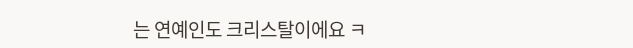는 연예인도 크리스탈이에요 ㅋ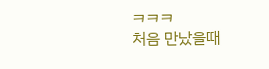ㅋㅋㅋ
처음 만났을때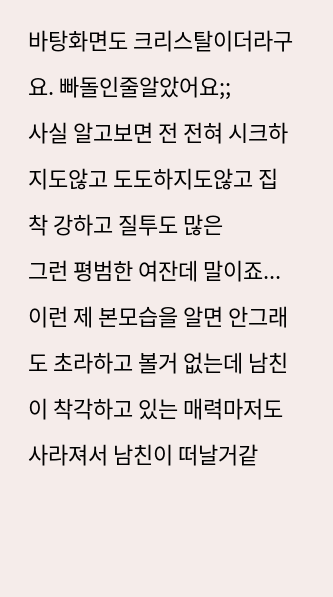바탕화면도 크리스탈이더라구요. 빠돌인줄알았어요;;
사실 알고보면 전 전혀 시크하지도않고 도도하지도않고 집착 강하고 질투도 많은
그런 평범한 여잔데 말이죠...
이런 제 본모습을 알면 안그래도 초라하고 볼거 없는데 남친이 착각하고 있는 매력마저도
사라져서 남친이 떠날거같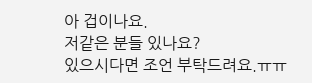아 겁이나요.
저같은 분들 있나요?
있으시다면 조언 부탁드려요.ㅠㅠ